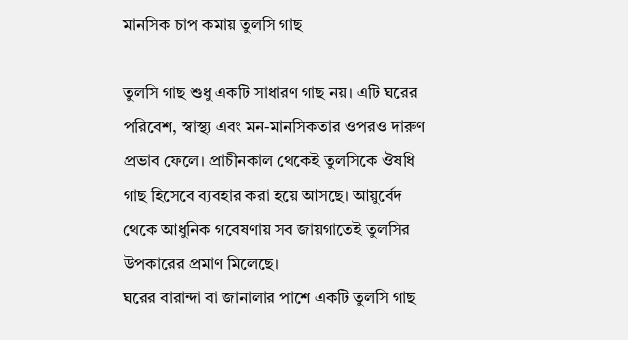মানসিক চাপ কমায় তুলসি গাছ

তুলসি গাছ শুধু একটি সাধারণ গাছ নয়। এটি ঘরের পরিবেশ, স্বাস্থ্য এবং মন-মানসিকতার ওপরও দারুণ প্রভাব ফেলে। প্রাচীনকাল থেকেই তুলসিকে ঔষধি গাছ হিসেবে ব্যবহার করা হয়ে আসছে। আয়ুর্বেদ থেকে আধুনিক গবেষণায় সব জায়গাতেই তুলসির উপকারের প্রমাণ মিলেছে।
ঘরের বারান্দা বা জানালার পাশে একটি তুলসি গাছ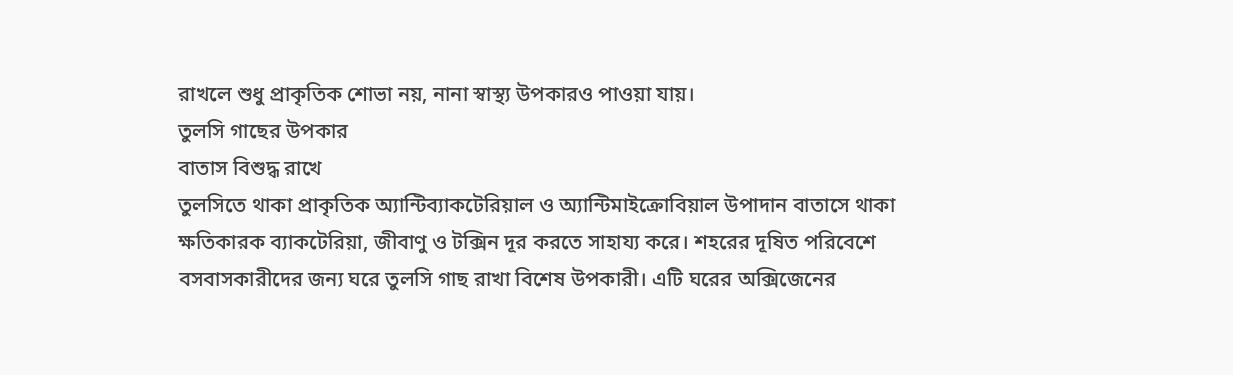রাখলে শুধু প্রাকৃতিক শোভা নয়, নানা স্বাস্থ্য উপকারও পাওয়া যায়।
তুলসি গাছের উপকার
বাতাস বিশুদ্ধ রাখে
তুলসিতে থাকা প্রাকৃতিক অ্যান্টিব্যাকটেরিয়াল ও অ্যান্টিমাইক্রোবিয়াল উপাদান বাতাসে থাকা ক্ষতিকারক ব্যাকটেরিয়া, জীবাণু ও টক্সিন দূর করতে সাহায্য করে। শহরের দূষিত পরিবেশে বসবাসকারীদের জন্য ঘরে তুলসি গাছ রাখা বিশেষ উপকারী। এটি ঘরের অক্সিজেনের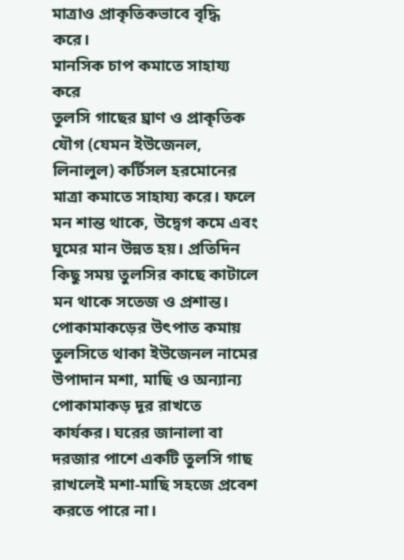মাত্রাও প্রাকৃতিকভাবে বৃদ্ধি করে।
মানসিক চাপ কমাতে সাহায্য করে
তুলসি গাছের ঘ্রাণ ও প্রাকৃতিক যৌগ (যেমন ইউজেনল, লিনালুল) কর্টিসল হরমোনের মাত্রা কমাতে সাহায্য করে। ফলে মন শান্ত থাকে, উদ্বেগ কমে এবং ঘুমের মান উন্নত হয়। প্রতিদিন কিছু সময় তুলসির কাছে কাটালে মন থাকে সতেজ ও প্রশান্ত।
পোকামাকড়ের উৎপাত কমায়
তুলসিতে থাকা ইউজেনল নামের উপাদান মশা, মাছি ও অন্যান্য পোকামাকড় দূর রাখতে কার্যকর। ঘরের জানালা বা দরজার পাশে একটি তুলসি গাছ রাখলেই মশা-মাছি সহজে প্রবেশ করতে পারে না।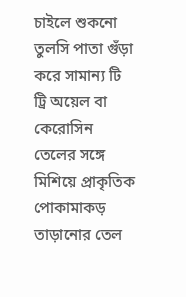চাইলে শুকনো তুলসি পাতা গুঁড়া করে সামান্য টি ট্রি অয়েল বা কেরোসিন তেলের সঙ্গে মিশিয়ে প্রাকৃতিক পোকামাকড় তাড়ানোর তেল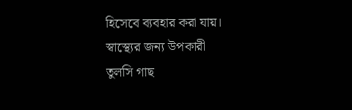হিসেবে ব্যবহার করা যায়।
স্বাস্থ্যের জন্য উপকারী
তুলসি গাছ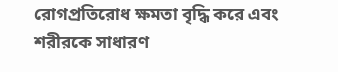রোগপ্রতিরোধ ক্ষমতা বৃদ্ধি করে এবং শরীরকে সাধারণ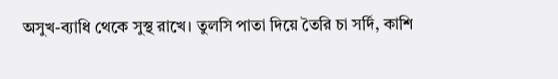অসুখ-ব্যাধি থেকে সুস্থ রাখে। তুলসি পাতা দিয়ে তৈরি চা সর্দি, কাশি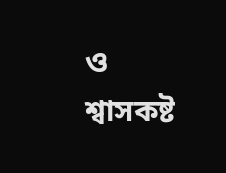ও শ্বাসকষ্ট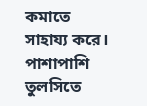কমাতে সাহায্য করে। পাশাপাশি তুলসিতে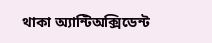থাকা অ্যান্টিঅক্সিডেন্ট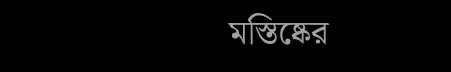মস্তিষ্কের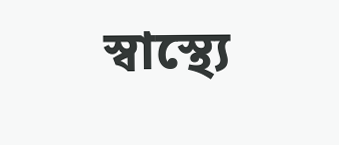স্বাস্থ্যে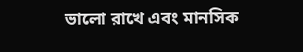ভালো রাখে এবং মানসিক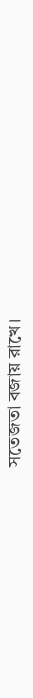সতেজতা বজায় রাখে।